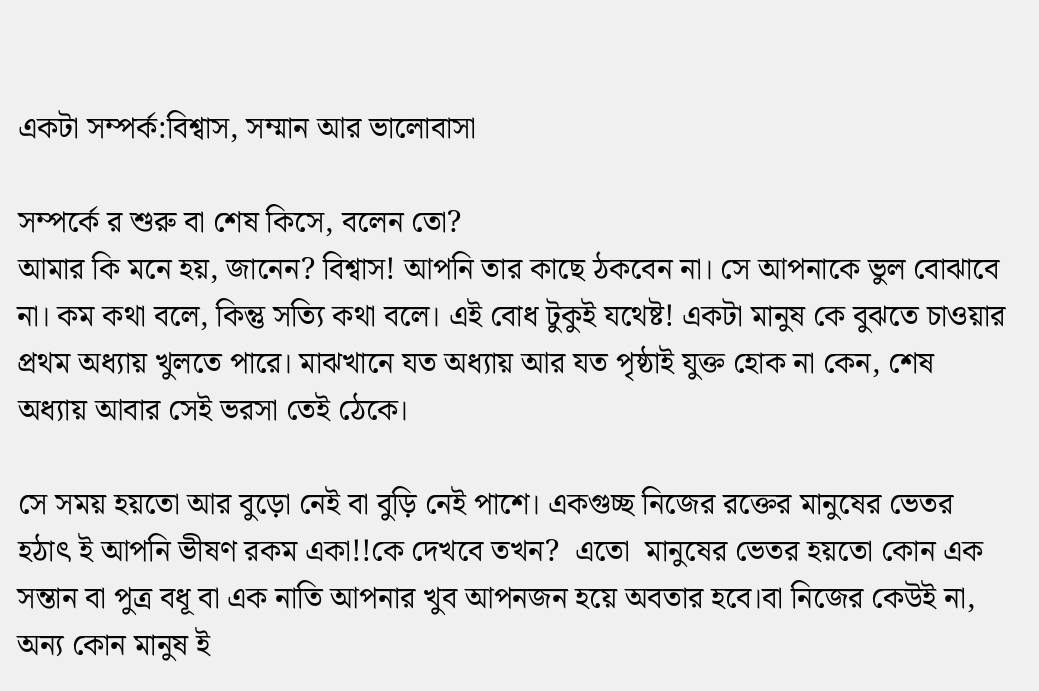একটা সম্পর্ক:বিশ্বাস, সম্মান আর ভালোবাসা

সম্পর্কে র শুরু বা শেষ কিসে, বলেন তো?
আমার কি মনে হয়, জানেন? বিশ্বাস! আপনি তার কাছে ঠকবেন না। সে আপনাকে ভুল বোঝাবে না। কম কথা বলে, কিন্তু সত্যি কথা বলে। এই বোধ টুকুই যথেষ্ট! একটা মানুষ কে বুঝতে চাওয়ার প্রথম অধ্যায় খুলতে পারে। মাঝখানে যত অধ্যায় আর যত পৃষ্ঠাই যুক্ত হোক না কেন, শেষ অধ্যায় আবার সেই ভরসা তেই ঠেকে।

সে সময় হয়তো আর বুড়ো নেই বা বুড়ি নেই পাশে। একগুচ্ছ নিজের রক্তের মানুষের ভেতর হঠাৎ ই আপনি ভীষণ রকম একা!!কে দেখবে তখন?  এতো  মানুষের ভেতর হয়তো কোন এক সন্তান বা পুত্র বধূ বা এক নাতি আপনার খুব আপনজন হয়ে অবতার হবে।বা নিজের কেউই না, অন্য কোন মানুষ ই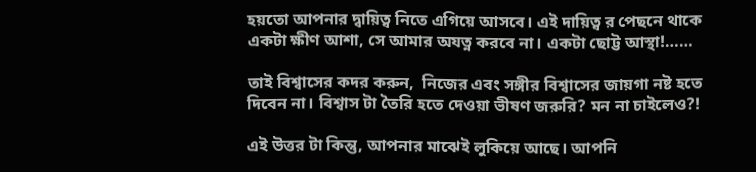হয়তো আপনার দ্বায়িত্ব নিতে এগিয়ে আসবে। এই দায়িত্ব র পেছনে থাকে একটা ক্ষীণ আশা, সে আমার অযত্ন করবে না। একটা ছোট্ট আস্থা!……

তাই বিশ্বাসের কদর করুন,  নিজের এবং সঙ্গীর বিশ্বাসের জায়গা নষ্ট হতে দিবেন না। বিশ্বাস টা তৈরি হতে দেওয়া ভীষণ জরুরি? মন না চাইলেও?!

এই উত্তর টা কিন্তু, আপনার মাঝেই লুকিয়ে আছে। আপনি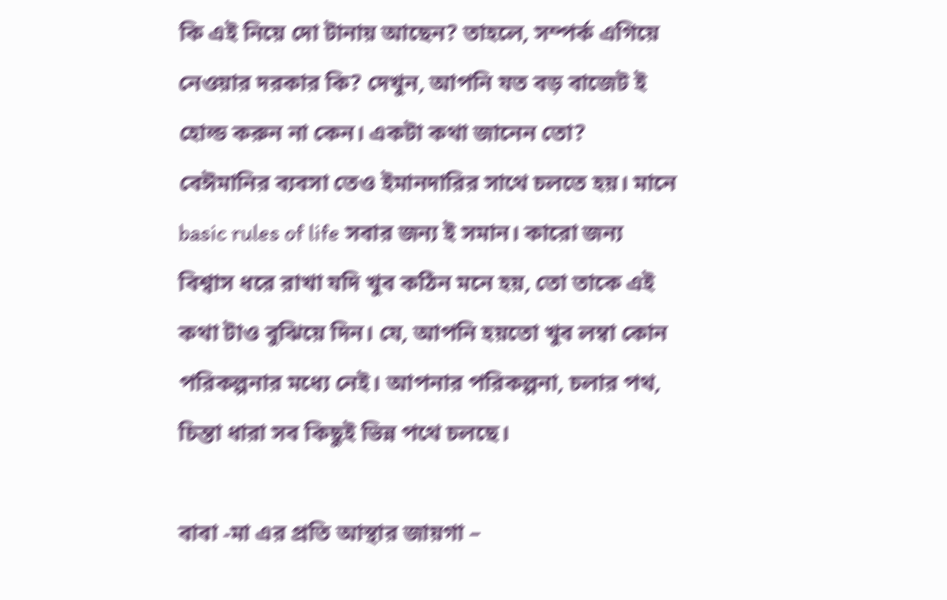কি এই নিয়ে দো টানায় আছেন? তাহলে, সম্পর্ক এগিয়ে নেওয়ার দরকার কি? দেখুন, আপনি যত বড় বাজেট ই হোল্ড করুন না কেন। একটা কথা জানেন তো? বেঈমানির ব্যবসা তেও ইমানদারির সাথে চলতে হয়। মানে basic rules of life সবার জন্য ই সমান। কারো জন্য বিশ্বাস ধরে রাখা যদি খুব কঠিন মনে হয়, তো তাকে এই কথা টাও বুঝিয়ে দিন। যে, আপনি হয়তো খুব লম্বা কোন পরিকল্পনার মধ্যে নেই। আপনার পরিকল্পনা, চলার পথ, চিন্তা ধারা সব কিছুই ভিন্ন পথে চলছে।

বাবা -মা এর প্রতি আস্থার জায়গা –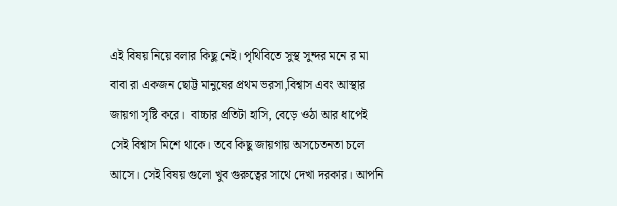এই বিষয় নিয়ে বলার কিছু নেই। পৃথিবিতে সুস্থ সুন্দর মনে র মা বাবা রা একজন ছোট্ট মানুষের প্রথম ভরসা,বিশ্বাস এবং আস্থার জায়গা সৃষ্টি করে।  বাচ্চার প্রতিটা হাসি, বেড়ে ওঠা আর ধাপেই সেই বিশ্বাস মিশে থাকে। তবে কিছু জায়গায় অসচেতনতা চলে আসে। সেই বিষয় গুলো খুব গুরুত্বের সাথে দেখা দরকার। আপনি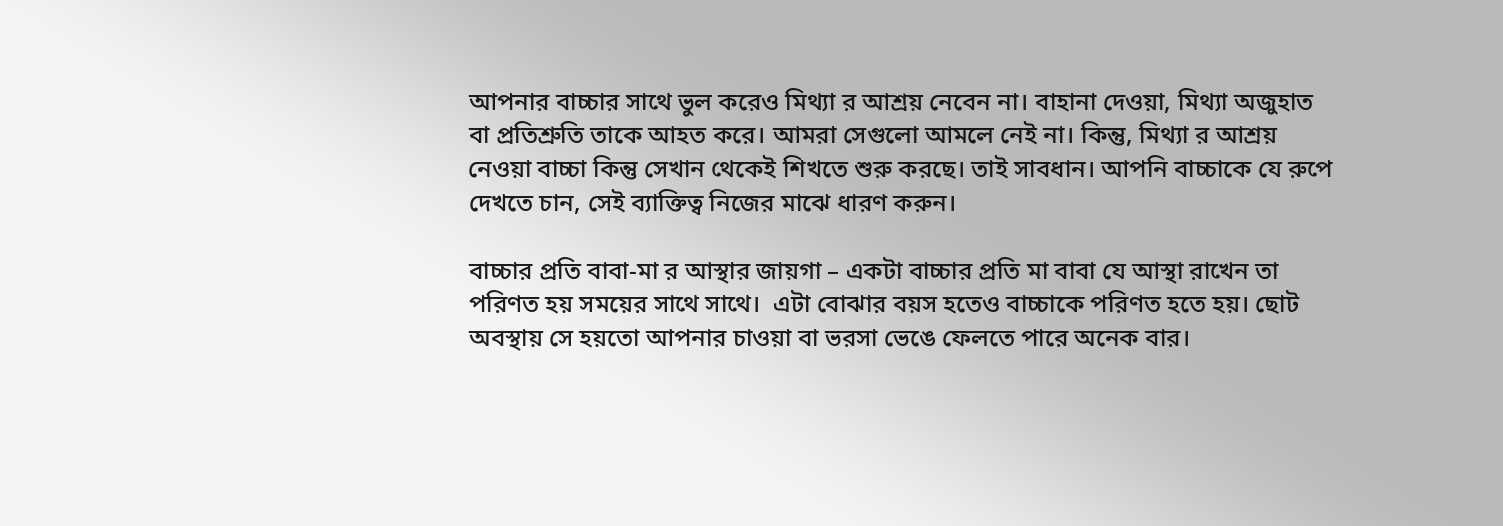আপনার বাচ্চার সাথে ভুল করেও মিথ্যা র আশ্রয় নেবেন না। বাহানা দেওয়া, মিথ্যা অজুহাত বা প্রতিশ্রুতি তাকে আহত করে। আমরা সেগুলো আমলে নেই না। কিন্তু, মিথ্যা র আশ্রয় নেওয়া বাচ্চা কিন্তু সেখান থেকেই শিখতে শুরু করছে। তাই সাবধান। আপনি বাচ্চাকে যে রুপে দেখতে চান, সেই ব্যাক্তিত্ব নিজের মাঝে ধারণ করুন।

বাচ্চার প্রতি বাবা-মা র আস্থার জায়গা – একটা বাচ্চার প্রতি মা বাবা যে আস্থা রাখেন তা পরিণত হয় সময়ের সাথে সাথে।  এটা বোঝার বয়স হতেও বাচ্চাকে পরিণত হতে হয়। ছোট অবস্থায় সে হয়তো আপনার চাওয়া বা ভরসা ভেঙে ফেলতে পারে অনেক বার।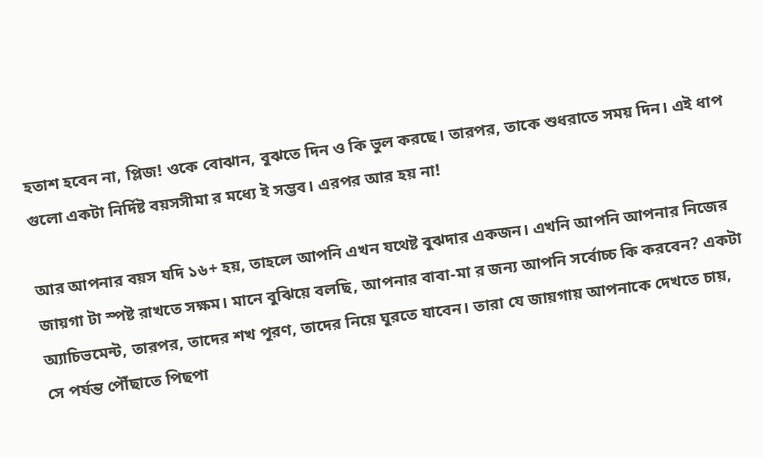হতাশ হবেন না, প্লিজ! ওকে বোঝান, বুঝতে দিন ও কি ভুল করছে। তারপর, তাকে শুধরাতে সময় দিন। এই ধাপ গুলো একটা নির্দিষ্ট বয়সসীমা র মধ্যে ই সম্ভব। এরপর আর হয় না!

আর আপনার বয়স যদি ১৬+ হয়, তাহলে আপনি এখন যথেষ্ট বুঝদার একজন। এখনি আপনি আপনার নিজের জায়গা টা স্পষ্ট রাখতে সক্ষম। মানে বুঝিয়ে বলছি, আপনার বাবা-মা র জন্য আপনি সর্বোচ্চ কি করবেন? একটা অ্যাচিভমেন্ট, তারপর, তাদের শখ পূরণ, তাদের নিয়ে ঘুরতে যাবেন। তারা যে জায়গায় আপনাকে দেখতে চায়, সে পর্যন্ত পৌঁছাতে পিছপা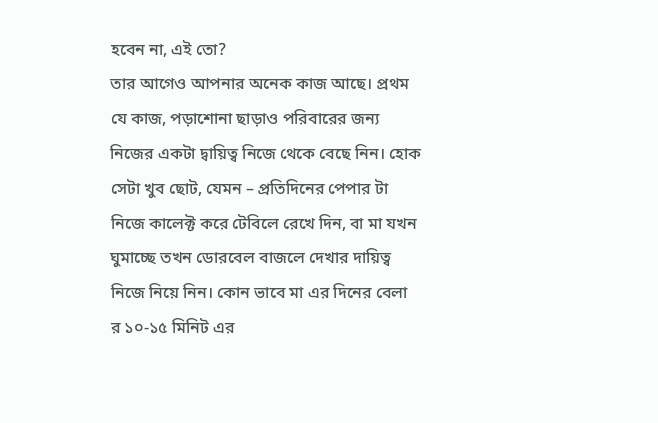হবেন না, এই তো?
তার আগেও আপনার অনেক কাজ আছে। প্রথম যে কাজ, পড়াশোনা ছাড়াও পরিবারের জন্য নিজের একটা দ্বায়িত্ব নিজে থেকে বেছে নিন। হোক সেটা খুব ছোট, যেমন – প্রতিদিনের পেপার টা নিজে কালেক্ট করে টেবিলে রেখে দিন, বা মা যখন ঘুমাচ্ছে তখন ডোরবেল বাজলে দেখার দায়িত্ব নিজে নিয়ে নিন। কোন ভাবে মা এর দিনের বেলা র ১০-১৫ মিনিট এর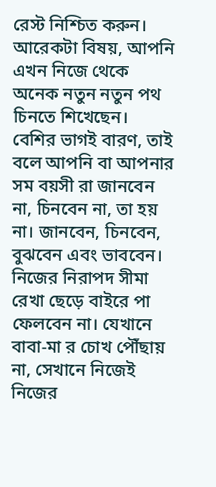রেস্ট নিশ্চিত করুন। আরেকটা বিষয়, আপনি এখন নিজে থেকে অনেক নতুন নতুন পথ চিনতে শিখেছেন। বেশির ভাগই বারণ, তাই বলে আপনি বা আপনার সম বয়সী রা জানবেন না, চিনবেন না, তা হয় না। জানবেন, চিনবেন, বুঝবেন এবং ভাববেন। নিজের নিরাপদ সীমা রেখা ছেড়ে বাইরে পা ফেলবেন না। যেখানে বাবা-মা র চোখ পৌঁছায় না, সেখানে নিজেই নিজের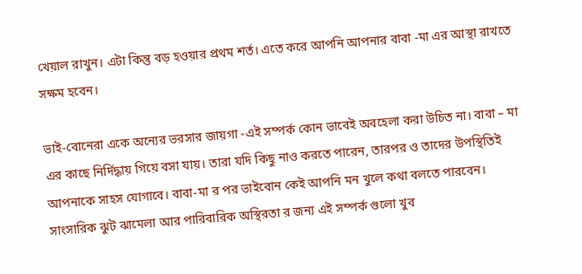খেয়াল রাখুন। এটা কিন্তু বড় হওয়ার প্রথম শর্ত। এতে করে আপনি আপনার বাবা -মা এর আস্থা রাখতে সক্ষম হবেন।

ভাই-বোনেরা একে অন্যের ভরসার জায়গা -এই সম্পর্ক কোন ভাবেই অবহেলা করা উচিত না। বাবা – মা এর কাছে নির্দিদ্ধায় গিয়ে বসা যায়। তারা যদি কিছু নাও করতে পারেন, তারপর ও তাদের উপস্থিতিই আপনাকে সাহস যোগাবে। বাবা-মা র পর ভাইবোন কেই আপনি মন খুলে কথা বলতে পারবেন। সাংসারিক ঝুট ঝামেলা আর পারিবারিক অস্থিরতা র জন্য এই সম্পর্ক গুলো খুব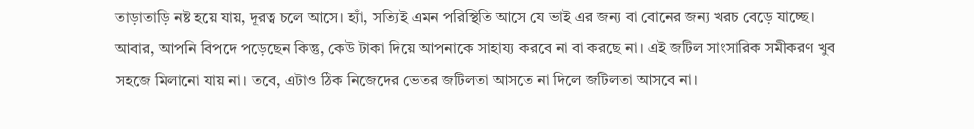তাড়াতাড়ি নষ্ট হয়ে যায়, দূরত্ব চলে আসে। হ্যাঁ, সত্যিই এমন পরিস্থিতি আসে যে ভাই এর জন্য বা বোনের জন্য খরচ বেড়ে যাচ্ছে। আবার, আপনি বিপদে পড়েছেন কিন্তু, কেউ টাকা দিয়ে আপনাকে সাহায্য করবে না বা করছে না। এই জটিল সাংসারিক সমীকরণ খুব সহজে মিলানো যায় না। তবে, এটাও ঠিক নিজেদের ভেতর জটিলতা আসতে না দিলে জটিলতা আসবে না।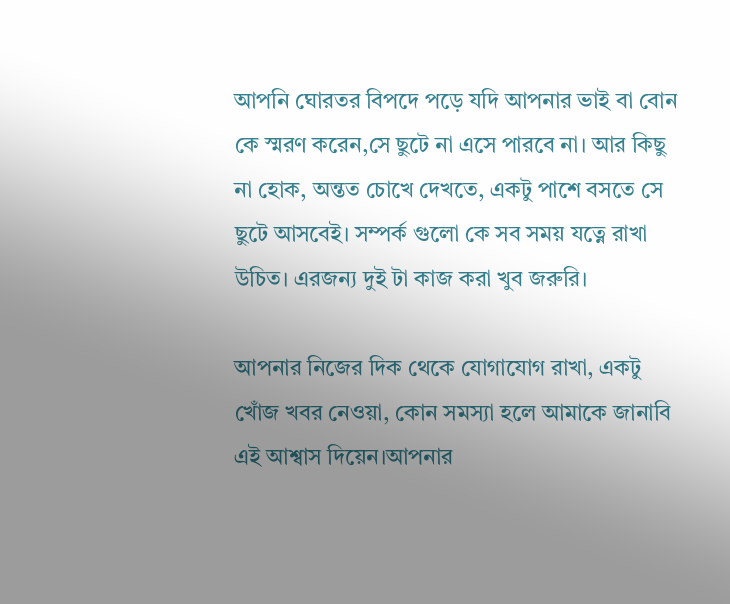আপনি ঘোরতর বিপদে পড়ে যদি আপনার ভাই বা বোন কে স্মরণ করেন,সে ছুটে না এসে পারবে না। আর কিছু না হোক, অন্তত চোখে দেখতে, একটু পাশে বসতে সে ছুটে আসবেই। সম্পর্ক গুলো কে সব সময় যত্নে রাখা উচিত। এরজন্য দুই টা কাজ করা খুব জরুরি।

আপনার নিজের দিক থেকে যোগাযোগ রাখা, একটু খোঁজ খবর নেওয়া, কোন সমস্যা হলে আমাকে জানাবি এই আশ্বাস দিয়েন।আপনার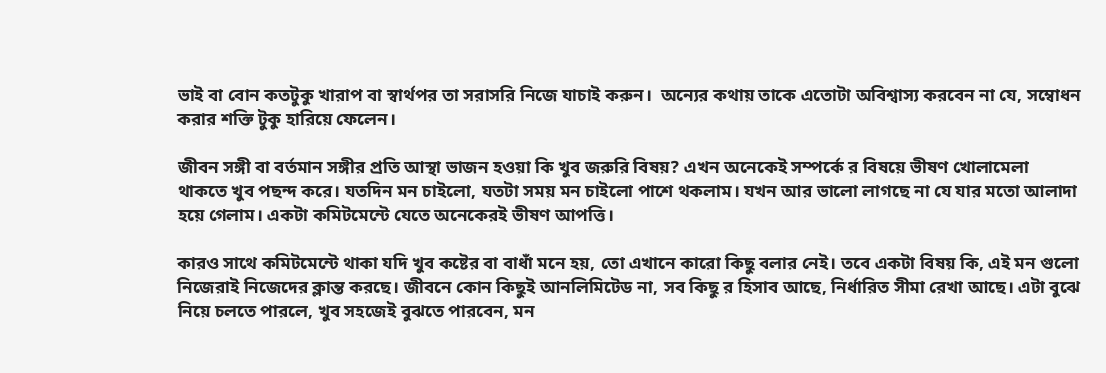ভাই বা বোন কতটুকু খারাপ বা স্বার্থপর তা সরাসরি নিজে যাচাই করুন।  অন্যের কথায় তাকে এতোটা অবিশ্বাস্য করবেন না যে, সম্বোধন করার শক্তি টুকু হারিয়ে ফেলেন।

জীবন সঙ্গী বা বর্তমান সঙ্গীর প্রতি আস্থা ভাজন হওয়া কি খুব জরুরি বিষয়? এখন অনেকেই সম্পর্কে র বিষয়ে ভীষণ খোলামেলা থাকতে খুব পছন্দ করে। যতদিন মন চাইলো, যতটা সময় মন চাইলো পাশে থকলাম। যখন আর ভালো লাগছে না যে যার মতো আলাদা হয়ে গেলাম। একটা কমিটমেন্টে যেতে অনেকেরই ভীষণ আপত্তি।

কারও সাথে কমিটমেন্টে থাকা যদি খুব কষ্টের বা বাধাঁ মনে হয়, তো এখানে কারো কিছু বলার নেই। তবে একটা বিষয় কি, এই মন গুলো নিজেরাই নিজেদের ক্লান্ত করছে। জীবনে কোন কিছুই আনলিমিটেড না, সব কিছু র হিসাব আছে, নির্ধারিত সীমা রেখা আছে। এটা বুঝে নিয়ে চলতে পারলে, খুব সহজেই বুঝতে পারবেন, মন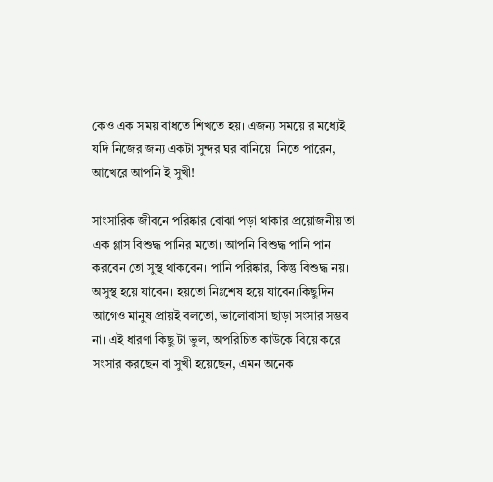কেও এক সময় বাধতে শিখতে হয়। এজন্য সময়ে র মধ্যেই যদি নিজের জন্য একটা সুন্দর ঘর বানিয়ে  নিতে পারেন, আখেরে আপনি ই সুখী!

সাংসারিক জীবনে পরিষ্কার বোঝা পড়া থাকার প্রয়োজনীয় তা এক গ্লাস বিশুদ্ধ পানির মতো। আপনি বিশুদ্ধ পানি পান করবেন তো সুস্থ থাকবেন। পানি পরিষ্কার, কিন্তু বিশুদ্ধ নয়। অসুস্থ হয়ে যাবেন। হয়তো নিঃশেষ হয়ে যাবেন।কিছুদিন আগেও মানুষ প্রায়ই বলতো, ভালোবাসা ছাড়া সংসার সম্ভব না। এই ধারণা কিছু টা ভুল, অপরিচিত কাউকে বিয়ে করে সংসার করছেন বা সুখী হয়েছেন, এমন অনেক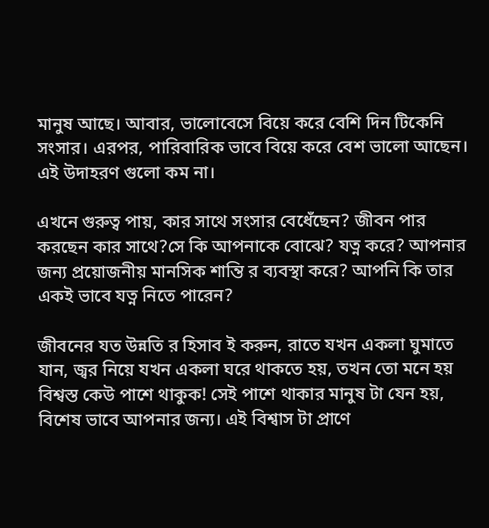মানুষ আছে। আবার, ভালোবেসে বিয়ে করে বেশি দিন টিকেনি সংসার। এরপর, পারিবারিক ভাবে বিয়ে করে বেশ ভালো আছেন। এই উদাহরণ গুলো কম না।

এখনে গুরুত্ব পায়, কার সাথে সংসার বেধেঁছেন? জীবন পার করছেন কার সাথে?সে কি আপনাকে বোঝে? যত্ন করে? আপনার জন্য প্রয়োজনীয় মানসিক শান্তি র ব্যবস্থা করে? আপনি কি তার একই ভাবে যত্ন নিতে পারেন?

জীবনের যত উন্নতি র হিসাব ই করুন, রাতে যখন একলা ঘুমাতে যান, জ্বর নিয়ে যখন একলা ঘরে থাকতে হয়, তখন তো মনে হয় বিশ্বস্ত কেউ পাশে থাকুক! সেই পাশে থাকার মানুষ টা যেন হয়, বিশেষ ভাবে আপনার জন্য। এই বিশ্বাস টা প্রাণে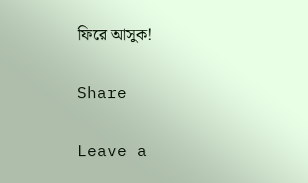ফিরে আসুক!

Share

Leave a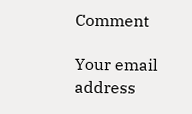Comment

Your email address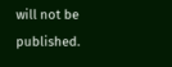will not be published.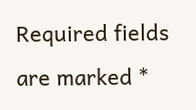Required fields are marked *